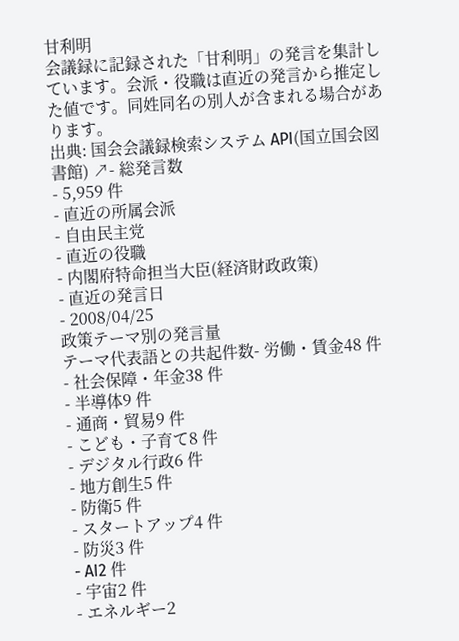甘利明
会議録に記録された「甘利明」の発言を集計しています。会派・役職は直近の発言から推定した値です。同姓同名の別人が含まれる場合があります。
出典: 国会会議録検索システム API(国立国会図書館) ↗- 総発言数
- 5,959 件
- 直近の所属会派
- 自由民主党
- 直近の役職
- 内閣府特命担当大臣(経済財政政策)
- 直近の発言日
- 2008/04/25
政策テーマ別の発言量
テーマ代表語との共起件数- 労働・賃金48 件
- 社会保障・年金38 件
- 半導体9 件
- 通商・貿易9 件
- こども・子育て8 件
- デジタル行政6 件
- 地方創生5 件
- 防衛5 件
- スタートアップ4 件
- 防災3 件
- AI2 件
- 宇宙2 件
- エネルギー2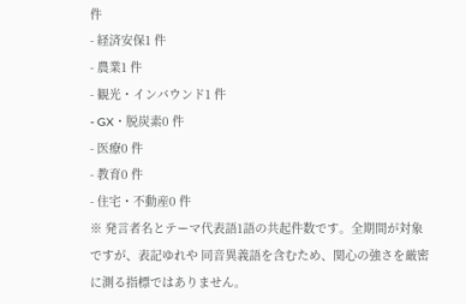件
- 経済安保1 件
- 農業1 件
- 観光・インバウンド1 件
- GX・脱炭素0 件
- 医療0 件
- 教育0 件
- 住宅・不動産0 件
※ 発言者名とテーマ代表語1語の共起件数です。全期間が対象ですが、表記ゆれや 同音異義語を含むため、関心の強さを厳密に測る指標ではありません。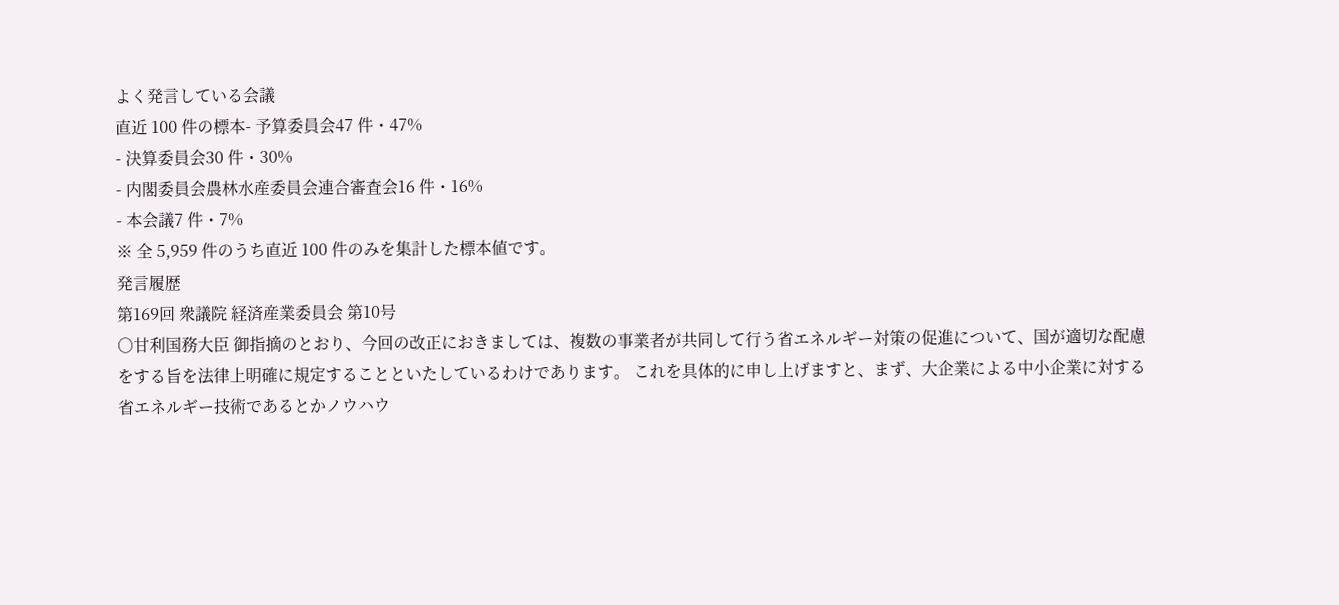よく発言している会議
直近 100 件の標本- 予算委員会47 件・47%
- 決算委員会30 件・30%
- 内閣委員会農林水産委員会連合審査会16 件・16%
- 本会議7 件・7%
※ 全 5,959 件のうち直近 100 件のみを集計した標本値です。
発言履歴
第169回 衆議院 経済産業委員会 第10号
○甘利国務大臣 御指摘のとおり、今回の改正におきましては、複数の事業者が共同して行う省エネルギー対策の促進について、国が適切な配慮をする旨を法律上明確に規定することといたしているわけであります。 これを具体的に申し上げますと、まず、大企業による中小企業に対する省エネルギー技術であるとかノウハウ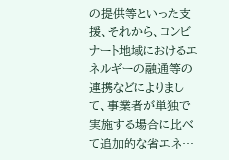の提供等といった支援、それから、コンビナート地域におけるエネルギーの融通等の連携などによりまして、事業者が単独で実施する場合に比べて追加的な省エネ…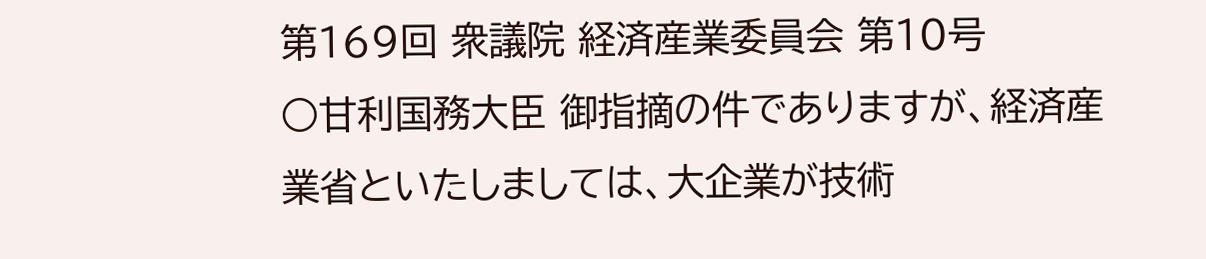第169回 衆議院 経済産業委員会 第10号
○甘利国務大臣 御指摘の件でありますが、経済産業省といたしましては、大企業が技術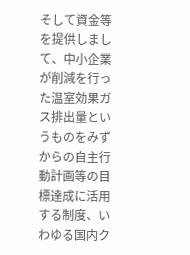そして資金等を提供しまして、中小企業が削減を行った温室効果ガス排出量というものをみずからの自主行動計画等の目標達成に活用する制度、いわゆる国内ク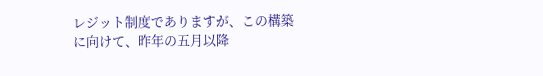レジット制度でありますが、この構築に向けて、昨年の五月以降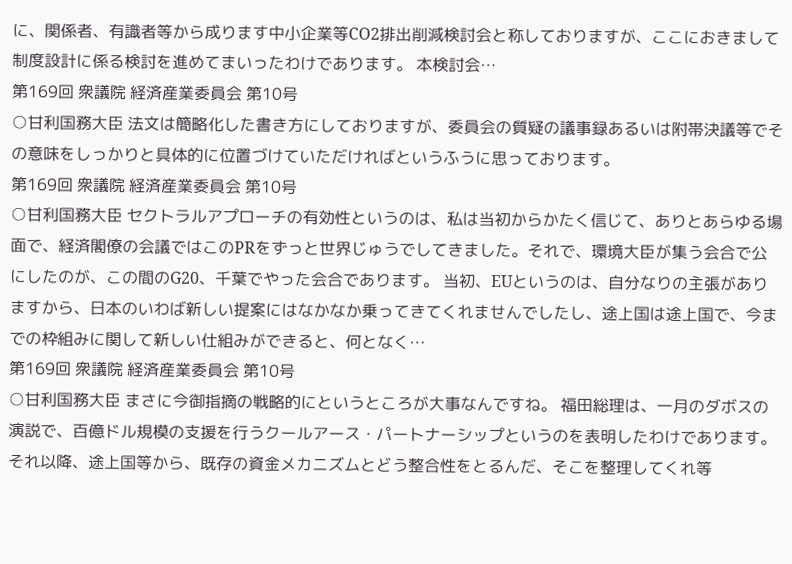に、関係者、有識者等から成ります中小企業等CO2排出削減検討会と称しておりますが、ここにおきまして制度設計に係る検討を進めてまいったわけであります。 本検討会…
第169回 衆議院 経済産業委員会 第10号
○甘利国務大臣 法文は簡略化した書き方にしておりますが、委員会の質疑の議事録あるいは附帯決議等でその意味をしっかりと具体的に位置づけていただければというふうに思っております。
第169回 衆議院 経済産業委員会 第10号
○甘利国務大臣 セクトラルアプローチの有効性というのは、私は当初からかたく信じて、ありとあらゆる場面で、経済閣僚の会議ではこのPRをずっと世界じゅうでしてきました。それで、環境大臣が集う会合で公にしたのが、この間のG20、千葉でやった会合であります。 当初、EUというのは、自分なりの主張がありますから、日本のいわば新しい提案にはなかなか乗ってきてくれませんでしたし、途上国は途上国で、今までの枠組みに関して新しい仕組みができると、何となく…
第169回 衆議院 経済産業委員会 第10号
○甘利国務大臣 まさに今御指摘の戦略的にというところが大事なんですね。 福田総理は、一月のダボスの演説で、百億ドル規模の支援を行うクールアース・パートナーシップというのを表明したわけであります。それ以降、途上国等から、既存の資金メカニズムとどう整合性をとるんだ、そこを整理してくれ等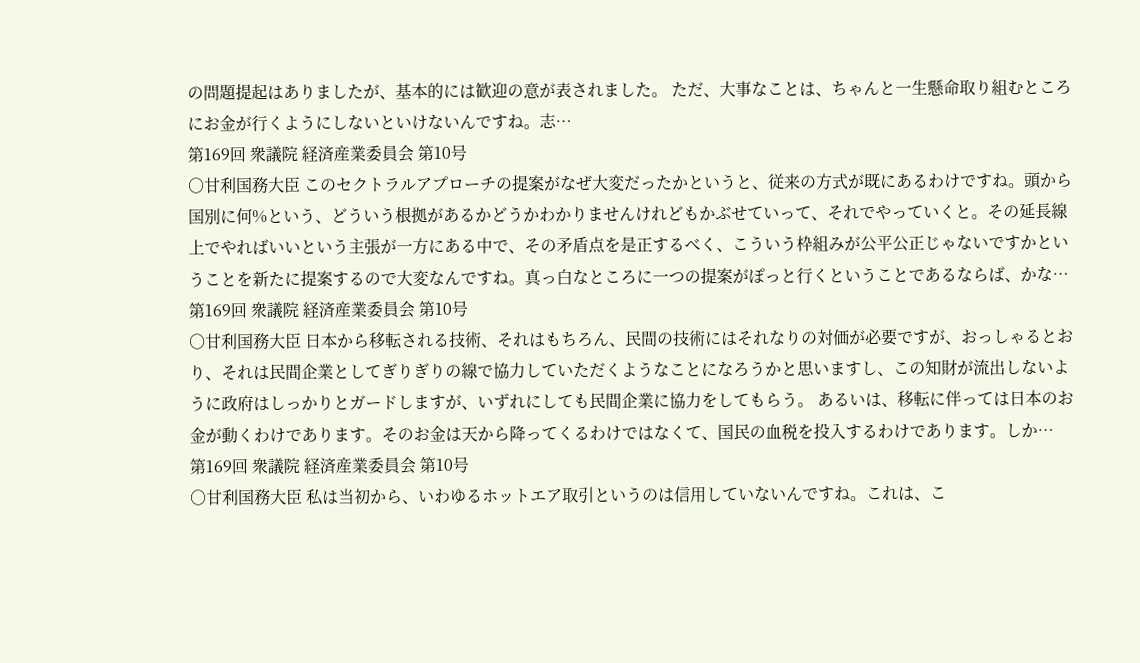の問題提起はありましたが、基本的には歓迎の意が表されました。 ただ、大事なことは、ちゃんと一生懸命取り組むところにお金が行くようにしないといけないんですね。志…
第169回 衆議院 経済産業委員会 第10号
○甘利国務大臣 このセクトラルアプローチの提案がなぜ大変だったかというと、従来の方式が既にあるわけですね。頭から国別に何%という、どういう根拠があるかどうかわかりませんけれどもかぶせていって、それでやっていくと。その延長線上でやればいいという主張が一方にある中で、その矛盾点を是正するべく、こういう枠組みが公平公正じゃないですかということを新たに提案するので大変なんですね。真っ白なところに一つの提案がぽっと行くということであるならば、かな…
第169回 衆議院 経済産業委員会 第10号
○甘利国務大臣 日本から移転される技術、それはもちろん、民間の技術にはそれなりの対価が必要ですが、おっしゃるとおり、それは民間企業としてぎりぎりの線で協力していただくようなことになろうかと思いますし、この知財が流出しないように政府はしっかりとガードしますが、いずれにしても民間企業に協力をしてもらう。 あるいは、移転に伴っては日本のお金が動くわけであります。そのお金は天から降ってくるわけではなくて、国民の血税を投入するわけであります。しか…
第169回 衆議院 経済産業委員会 第10号
○甘利国務大臣 私は当初から、いわゆるホットエア取引というのは信用していないんですね。これは、こ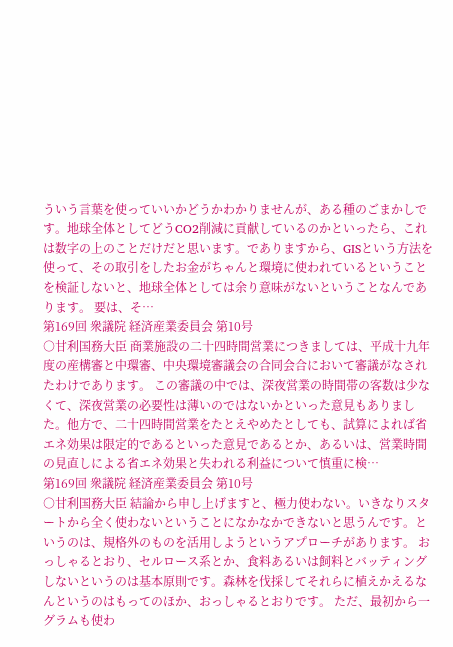ういう言葉を使っていいかどうかわかりませんが、ある種のごまかしです。地球全体としてどうCO2削減に貢献しているのかといったら、これは数字の上のことだけだと思います。でありますから、GISという方法を使って、その取引をしたお金がちゃんと環境に使われているということを検証しないと、地球全体としては余り意味がないということなんであります。 要は、そ…
第169回 衆議院 経済産業委員会 第10号
○甘利国務大臣 商業施設の二十四時間営業につきましては、平成十九年度の産構審と中環審、中央環境審議会の合同会合において審議がなされたわけであります。 この審議の中では、深夜営業の時間帯の客数は少なくて、深夜営業の必要性は薄いのではないかといった意見もありました。他方で、二十四時間営業をたとえやめたとしても、試算によれば省エネ効果は限定的であるといった意見であるとか、あるいは、営業時間の見直しによる省エネ効果と失われる利益について慎重に検…
第169回 衆議院 経済産業委員会 第10号
○甘利国務大臣 結論から申し上げますと、極力使わない。いきなりスタートから全く使わないということになかなかできないと思うんです。というのは、規格外のものを活用しようというアプローチがあります。 おっしゃるとおり、セルロース系とか、食料あるいは飼料とバッティングしないというのは基本原則です。森林を伐採してそれらに植えかえるなんというのはもってのほか、おっしゃるとおりです。 ただ、最初から一グラムも使わ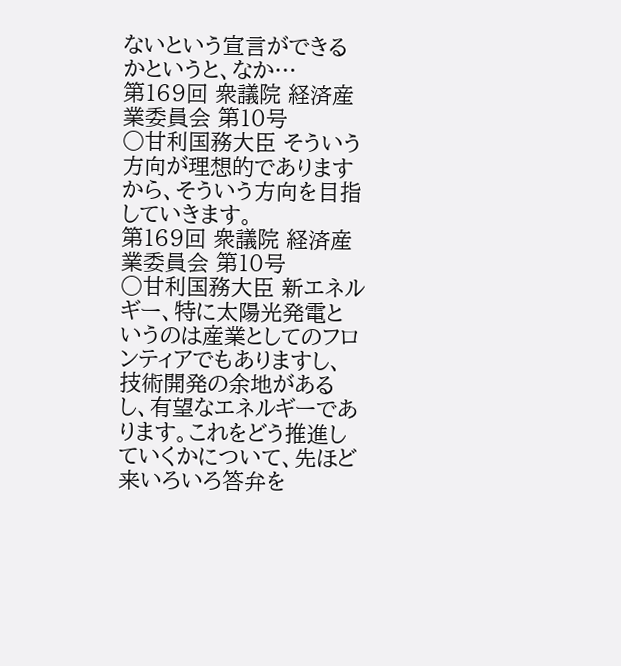ないという宣言ができるかというと、なか…
第169回 衆議院 経済産業委員会 第10号
○甘利国務大臣 そういう方向が理想的でありますから、そういう方向を目指していきます。
第169回 衆議院 経済産業委員会 第10号
○甘利国務大臣 新エネルギー、特に太陽光発電というのは産業としてのフロンティアでもありますし、技術開発の余地があるし、有望なエネルギーであります。これをどう推進していくかについて、先ほど来いろいろ答弁を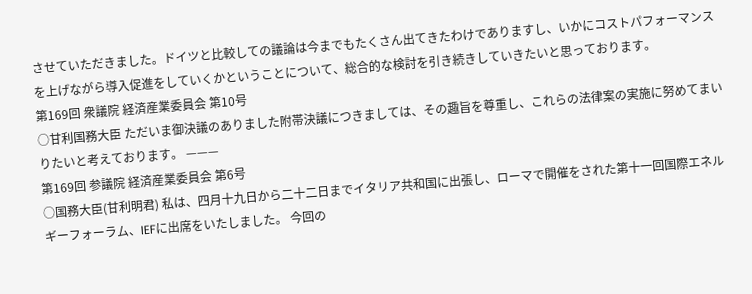させていただきました。ドイツと比較しての議論は今までもたくさん出てきたわけでありますし、いかにコストパフォーマンスを上げながら導入促進をしていくかということについて、総合的な検討を引き続きしていきたいと思っております。
第169回 衆議院 経済産業委員会 第10号
○甘利国務大臣 ただいま御決議のありました附帯決議につきましては、その趣旨を尊重し、これらの法律案の実施に努めてまいりたいと考えております。 ———
第169回 参議院 経済産業委員会 第6号
○国務大臣(甘利明君) 私は、四月十九日から二十二日までイタリア共和国に出張し、ローマで開催をされた第十一回国際エネルギーフォーラム、IEFに出席をいたしました。 今回の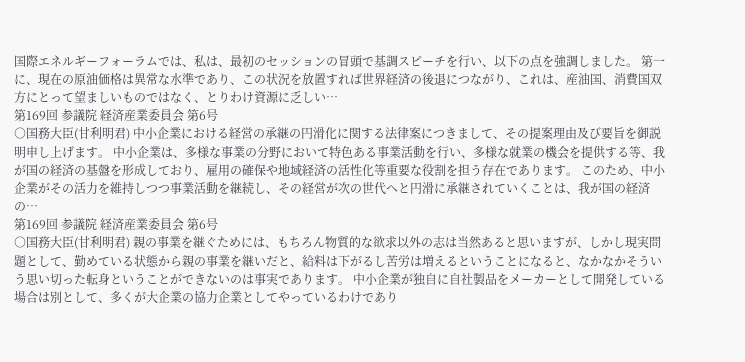国際エネルギーフォーラムでは、私は、最初のセッションの冒頭で基調スピーチを行い、以下の点を強調しました。 第一に、現在の原油価格は異常な水準であり、この状況を放置すれば世界経済の後退につながり、これは、産油国、消費国双方にとって望ましいものではなく、とりわけ資源に乏しい…
第169回 参議院 経済産業委員会 第6号
○国務大臣(甘利明君) 中小企業における経営の承継の円滑化に関する法律案につきまして、その提案理由及び要旨を御説明申し上げます。 中小企業は、多様な事業の分野において特色ある事業活動を行い、多様な就業の機会を提供する等、我が国の経済の基盤を形成しており、雇用の確保や地域経済の活性化等重要な役割を担う存在であります。 このため、中小企業がその活力を維持しつつ事業活動を継続し、その経営が次の世代へと円滑に承継されていくことは、我が国の経済の…
第169回 参議院 経済産業委員会 第6号
○国務大臣(甘利明君) 親の事業を継ぐためには、もちろん物質的な欲求以外の志は当然あると思いますが、しかし現実問題として、勤めている状態から親の事業を継いだと、給料は下がるし苦労は増えるということになると、なかなかそういう思い切った転身ということができないのは事実であります。 中小企業が独自に自社製品をメーカーとして開発している場合は別として、多くが大企業の協力企業としてやっているわけであり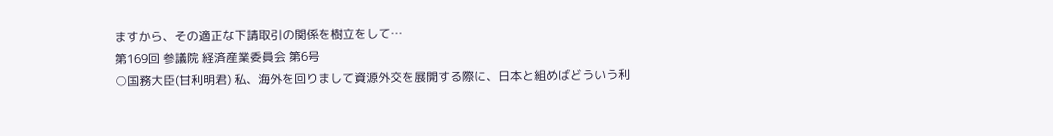ますから、その適正な下請取引の関係を樹立をして…
第169回 参議院 経済産業委員会 第6号
○国務大臣(甘利明君) 私、海外を回りまして資源外交を展開する際に、日本と組めばどういう利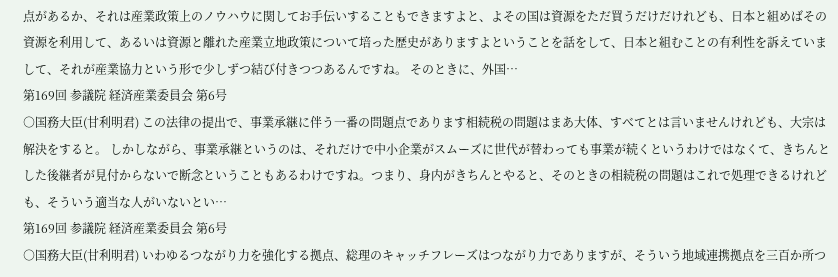点があるか、それは産業政策上のノウハウに関してお手伝いすることもできますよと、よその国は資源をただ買うだけだけれども、日本と組めばその資源を利用して、あるいは資源と離れた産業立地政策について培った歴史がありますよということを話をして、日本と組むことの有利性を訴えていまして、それが産業協力という形で少しずつ結び付きつつあるんですね。 そのときに、外国…
第169回 参議院 経済産業委員会 第6号
○国務大臣(甘利明君) この法律の提出で、事業承継に伴う一番の問題点であります相続税の問題はまあ大体、すべてとは言いませんけれども、大宗は解決をすると。 しかしながら、事業承継というのは、それだけで中小企業がスムーズに世代が替わっても事業が続くというわけではなくて、きちんとした後継者が見付からないで断念ということもあるわけですね。つまり、身内がきちんとやると、そのときの相続税の問題はこれで処理できるけれども、そういう適当な人がいないとい…
第169回 参議院 経済産業委員会 第6号
○国務大臣(甘利明君) いわゆるつながり力を強化する拠点、総理のキャッチフレーズはつながり力でありますが、そういう地域連携拠点を三百か所つ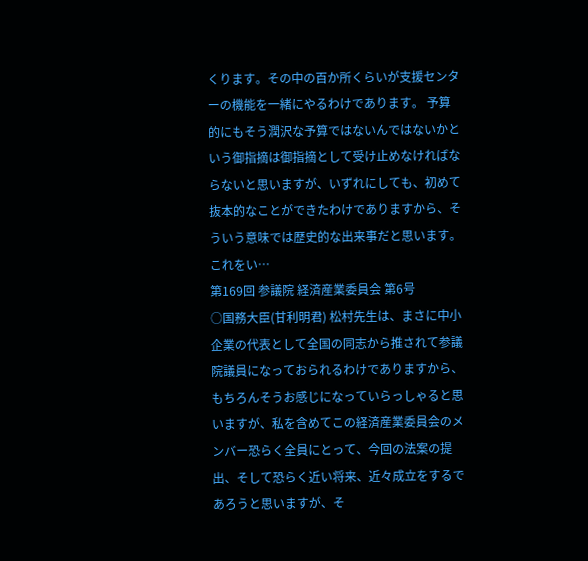くります。その中の百か所くらいが支援センターの機能を一緒にやるわけであります。 予算的にもそう潤沢な予算ではないんではないかという御指摘は御指摘として受け止めなければならないと思いますが、いずれにしても、初めて抜本的なことができたわけでありますから、そういう意味では歴史的な出来事だと思います。これをい…
第169回 参議院 経済産業委員会 第6号
○国務大臣(甘利明君) 松村先生は、まさに中小企業の代表として全国の同志から推されて参議院議員になっておられるわけでありますから、もちろんそうお感じになっていらっしゃると思いますが、私を含めてこの経済産業委員会のメンバー恐らく全員にとって、今回の法案の提出、そして恐らく近い将来、近々成立をするであろうと思いますが、そ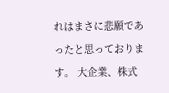れはまさに悲願であったと思っております。 大企業、株式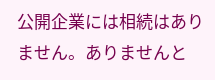公開企業には相続はありません。ありませんと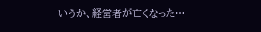いうか、経営者が亡くなった…